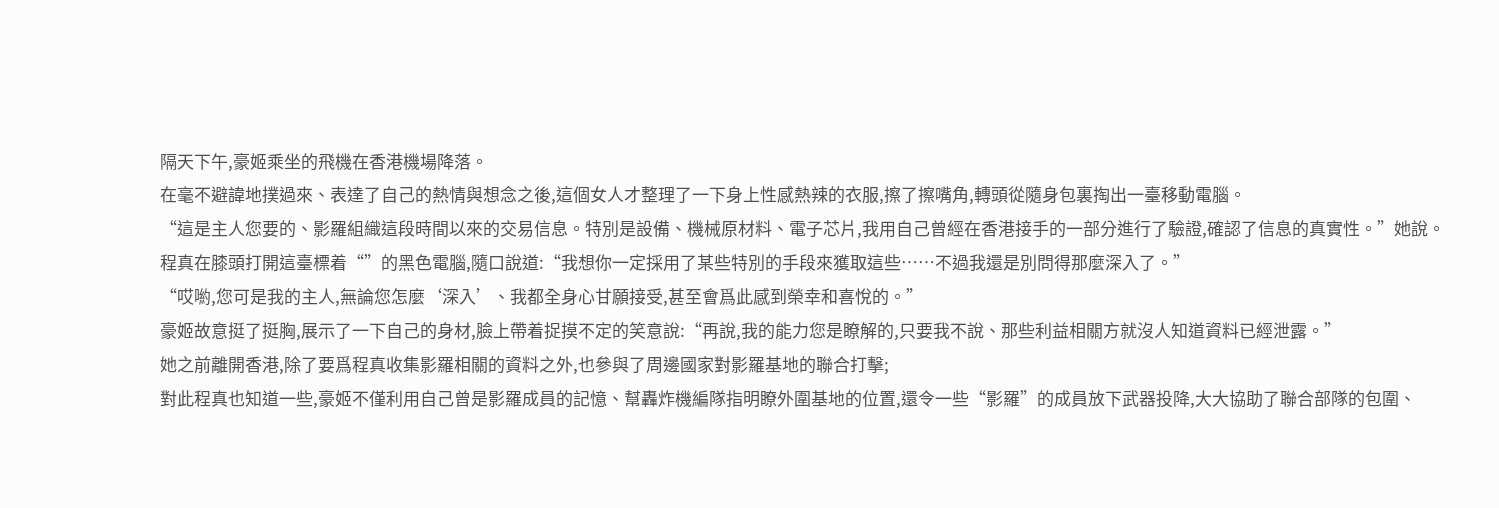隔天下午,豪姬乘坐的飛機在香港機場降落。
在毫不避諱地撲過來、表達了自己的熱情與想念之後,這個女人才整理了一下身上性感熱辣的衣服,擦了擦嘴角,轉頭從隨身包裏掏出一臺移動電腦。
“這是主人您要的、影羅組織這段時間以來的交易信息。特別是設備、機械原材料、電子芯片,我用自己曾經在香港接手的一部分進行了驗證,確認了信息的真實性。”她說。
程真在膝頭打開這臺標着“”的黑色電腦,隨口說道:“我想你一定採用了某些特別的手段來獲取這些……不過我還是別問得那麼深入了。”
“哎喲,您可是我的主人,無論您怎麼‘深入’、我都全身心甘願接受,甚至會爲此感到榮幸和喜悅的。”
豪姬故意挺了挺胸,展示了一下自己的身材,臉上帶着捉摸不定的笑意說:“再說,我的能力您是瞭解的,只要我不說、那些利益相關方就沒人知道資料已經泄露。”
她之前離開香港,除了要爲程真收集影羅相關的資料之外,也參與了周邊國家對影羅基地的聯合打擊;
對此程真也知道一些,豪姬不僅利用自己曾是影羅成員的記憶、幫轟炸機編隊指明瞭外圍基地的位置,還令一些“影羅”的成員放下武器投降,大大協助了聯合部隊的包圍、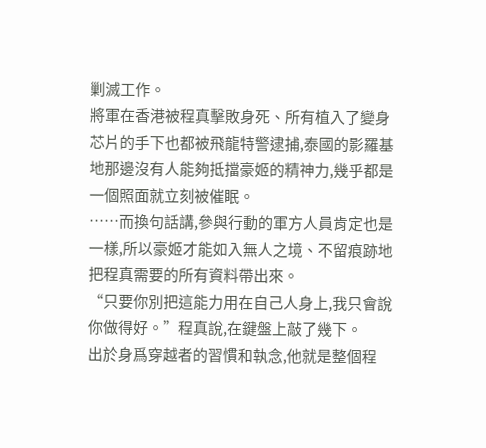剿滅工作。
將軍在香港被程真擊敗身死、所有植入了變身芯片的手下也都被飛龍特警逮捕,泰國的影羅基地那邊沒有人能夠抵擋豪姬的精神力,幾乎都是一個照面就立刻被催眠。
……而換句話講,參與行動的軍方人員肯定也是一樣,所以豪姬才能如入無人之境、不留痕跡地把程真需要的所有資料帶出來。
“只要你別把這能力用在自己人身上,我只會說你做得好。”程真說,在鍵盤上敲了幾下。
出於身爲穿越者的習慣和執念,他就是整個程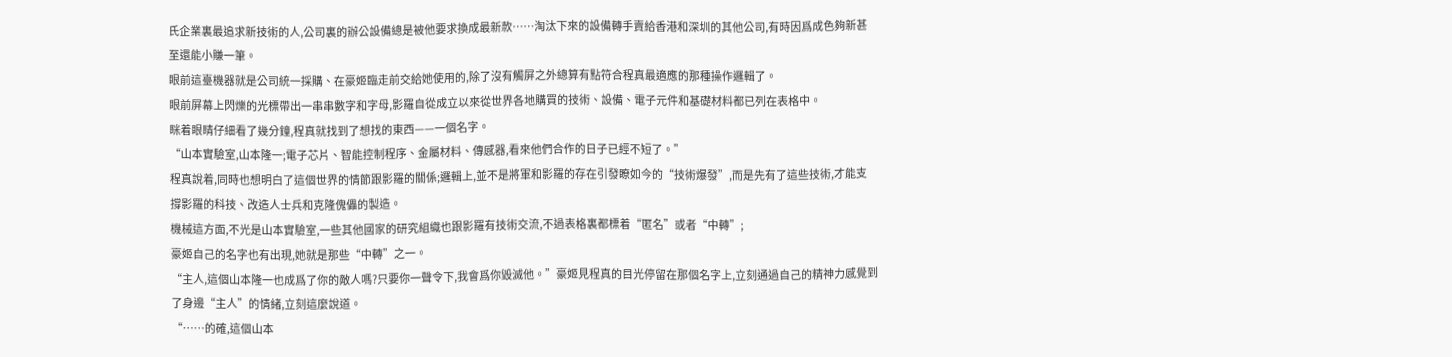氏企業裏最追求新技術的人,公司裏的辦公設備總是被他要求換成最新款……淘汰下來的設備轉手賣給香港和深圳的其他公司,有時因爲成色夠新甚至還能小賺一筆。
眼前這臺機器就是公司統一採購、在豪姬臨走前交給她使用的,除了沒有觸屏之外總算有點符合程真最適應的那種操作邏輯了。
眼前屏幕上閃爍的光標帶出一串串數字和字母,影羅自從成立以來從世界各地購買的技術、設備、電子元件和基礎材料都已列在表格中。
眯着眼睛仔細看了幾分鐘,程真就找到了想找的東西——一個名字。
“山本實驗室,山本隆一;電子芯片、智能控制程序、金屬材料、傳感器,看來他們合作的日子已經不短了。”
程真說着,同時也想明白了這個世界的情節跟影羅的關係;邏輯上,並不是將軍和影羅的存在引發瞭如今的“技術爆發”,而是先有了這些技術,才能支撐影羅的科技、改造人士兵和克隆傀儡的製造。
機械這方面,不光是山本實驗室,一些其他國家的研究組織也跟影羅有技術交流,不過表格裏都標着“匿名”或者“中轉”;
豪姬自己的名字也有出現,她就是那些“中轉”之一。
“主人,這個山本隆一也成爲了你的敵人嗎?只要你一聲令下,我會爲你毀滅他。”豪姬見程真的目光停留在那個名字上,立刻通過自己的精神力感覺到了身邊“主人”的情緒,立刻這麼說道。
“……的確,這個山本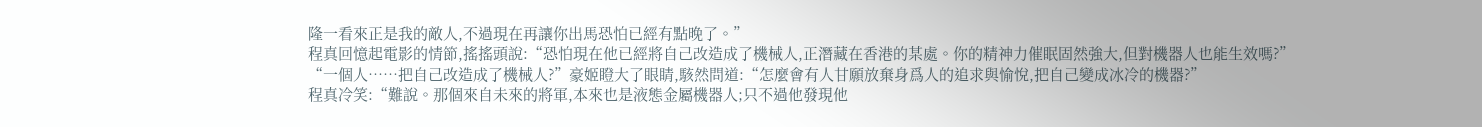隆一看來正是我的敵人,不過現在再讓你出馬恐怕已經有點晚了。”
程真回憶起電影的情節,搖搖頭說:“恐怕現在他已經將自己改造成了機械人,正潛藏在香港的某處。你的精神力催眠固然強大,但對機器人也能生效嗎?”
“一個人……把自己改造成了機械人?”豪姬瞪大了眼睛,駭然問道:“怎麼會有人甘願放棄身爲人的追求與愉悅,把自己變成冰冷的機器?”
程真冷笑:“難說。那個來自未來的將軍,本來也是液態金屬機器人;只不過他發現他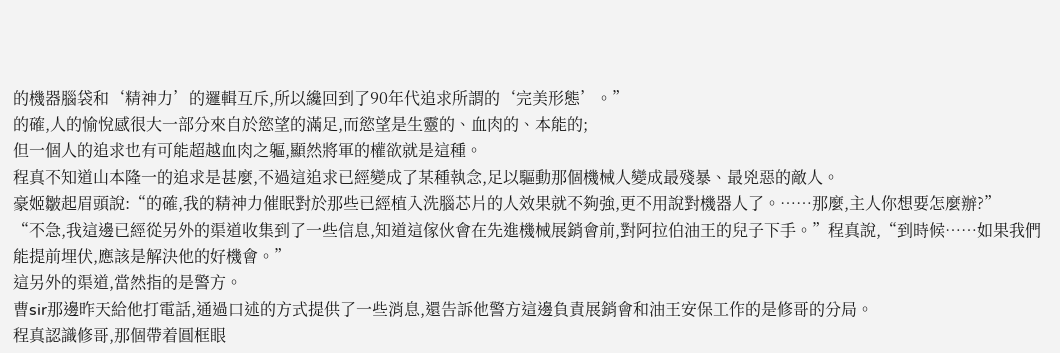的機器腦袋和‘精神力’的邏輯互斥,所以纔回到了90年代追求所謂的‘完美形態’。”
的確,人的愉悅感很大一部分來自於慾望的滿足,而慾望是生靈的、血肉的、本能的;
但一個人的追求也有可能超越血肉之軀,顯然將軍的權欲就是這種。
程真不知道山本隆一的追求是甚麼,不過這追求已經變成了某種執念,足以驅動那個機械人變成最殘暴、最兇惡的敵人。
豪姬皺起眉頭說:“的確,我的精神力催眠對於那些已經植入洗腦芯片的人效果就不夠強,更不用說對機器人了。……那麼,主人你想要怎麼辦?”
“不急,我這邊已經從另外的渠道收集到了一些信息,知道這傢伙會在先進機械展銷會前,對阿拉伯油王的兒子下手。”程真說,“到時候……如果我們能提前埋伏,應該是解決他的好機會。”
這另外的渠道,當然指的是警方。
曹sir那邊昨天給他打電話,通過口述的方式提供了一些消息,還告訴他警方這邊負責展銷會和油王安保工作的是修哥的分局。
程真認識修哥,那個帶着圓框眼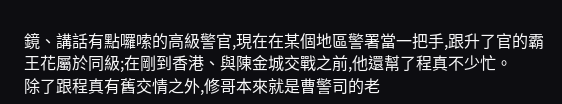鏡、講話有點囉嗦的高級警官,現在在某個地區警署當一把手,跟升了官的霸王花屬於同級;在剛到香港、與陳金城交戰之前,他還幫了程真不少忙。
除了跟程真有舊交情之外,修哥本來就是曹警司的老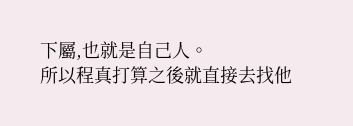下屬,也就是自己人。
所以程真打算之後就直接去找他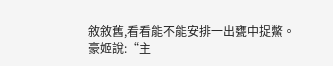敘敘舊,看看能不能安排一出甕中捉鱉。
豪姬說:“主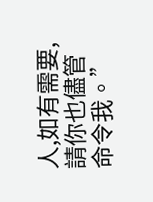人,如有需要,請你也儘管命令我。”